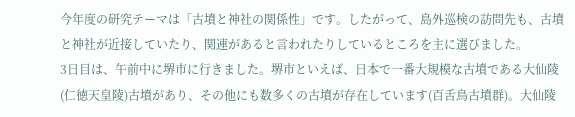今年度の研究テーマは「古墳と神社の関係性」です。したがって、島外巡検の訪問先も、古墳と神社が近接していたり、関連があると言われたりしているところを主に選びました。
3日目は、午前中に堺市に行きました。堺市といえば、日本で一番大規模な古墳である大仙陵(仁徳天皇陵)古墳があり、その他にも数多くの古墳が存在しています(百舌鳥古墳群)。大仙陵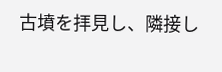古墳を拝見し、隣接し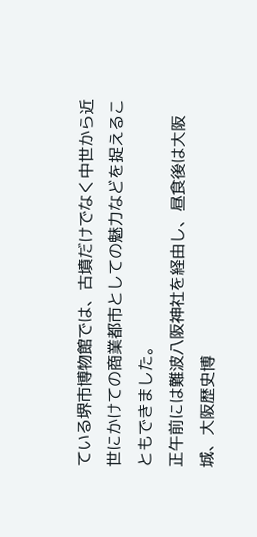ている堺市博物館では、古墳だけでなく中世から近世にかけての商業都市としての魅力などを捉えることもできました。
正午前には難波八阪神社を経由し、昼食後は大阪城、大阪歴史博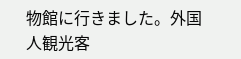物館に行きました。外国人観光客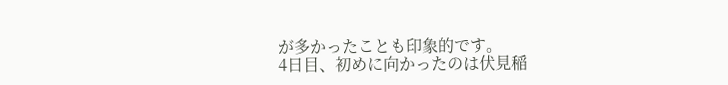が多かったことも印象的です。
4日目、初めに向かったのは伏見稲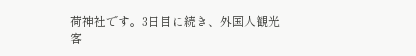荷神社です。3日目に続き、外国人観光客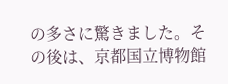の多さに驚きました。その後は、京都国立博物館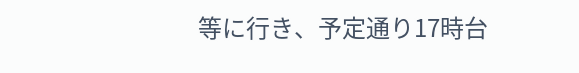等に行き、予定通り17時台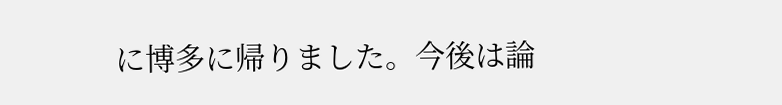に博多に帰りました。今後は論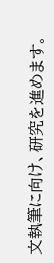文執筆に向け、研究を進めます。